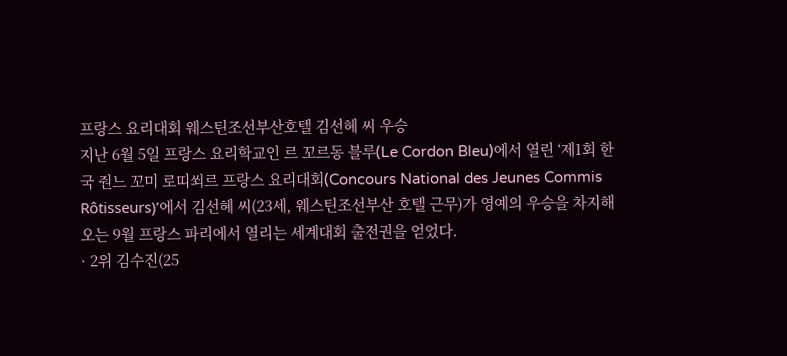프랑스 요리대회 웨스틴조선부산호텔 김선혜 씨 우승
지난 6월 5일 프랑스 요리학교인 르 꼬르동 블루(Le Cordon Bleu)에서 열린 ‘제1회 한국 줜느 꼬미 로띠쐬르 프랑스 요리대회(Concours National des Jeunes Commis Rôtisseurs)’에서 김선혜 씨(23세, 웨스틴조선부산 호텔 근무)가 영예의 우승을 차지해 오는 9월 프랑스 파리에서 열리는 세계대회 출전권을 얻었다.
· 2위 김수진(25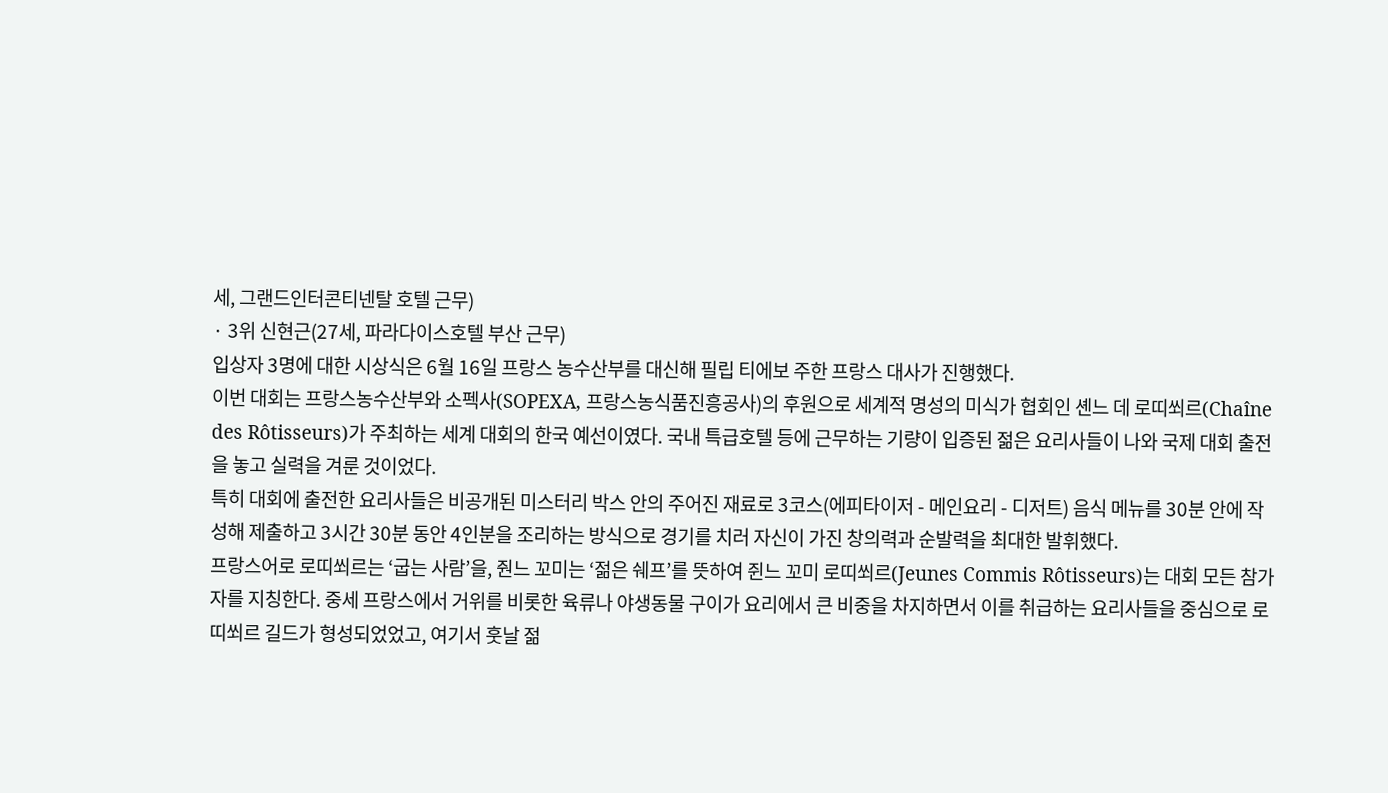세, 그랜드인터콘티넨탈 호텔 근무)
· 3위 신현근(27세, 파라다이스호텔 부산 근무)
입상자 3명에 대한 시상식은 6월 16일 프랑스 농수산부를 대신해 필립 티에보 주한 프랑스 대사가 진행했다.
이번 대회는 프랑스농수산부와 소펙사(SOPEXA, 프랑스농식품진흥공사)의 후원으로 세계적 명성의 미식가 협회인 셴느 데 로띠쐬르(Chaîne des Rôtisseurs)가 주최하는 세계 대회의 한국 예선이였다. 국내 특급호텔 등에 근무하는 기량이 입증된 젊은 요리사들이 나와 국제 대회 출전을 놓고 실력을 겨룬 것이었다.
특히 대회에 출전한 요리사들은 비공개된 미스터리 박스 안의 주어진 재료로 3코스(에피타이저 - 메인요리 - 디저트) 음식 메뉴를 30분 안에 작성해 제출하고 3시간 30분 동안 4인분을 조리하는 방식으로 경기를 치러 자신이 가진 창의력과 순발력을 최대한 발휘했다.
프랑스어로 로띠쐬르는 ‘굽는 사람’을, 줜느 꼬미는 ‘젊은 쉐프’를 뜻하여 쥔느 꼬미 로띠쐬르(Jeunes Commis Rôtisseurs)는 대회 모든 참가자를 지칭한다. 중세 프랑스에서 거위를 비롯한 육류나 야생동물 구이가 요리에서 큰 비중을 차지하면서 이를 취급하는 요리사들을 중심으로 로띠쐬르 길드가 형성되었었고, 여기서 훗날 젊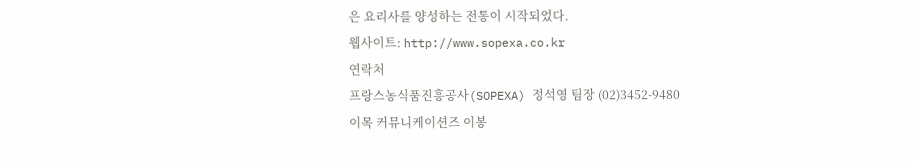은 요리사를 양성하는 전통이 시작되었다.
웹사이트: http://www.sopexa.co.kr
연락처
프랑스농식품진흥공사(SOPEXA) 정석영 팀장 (02)3452-9480
이목 커뮤니케이션즈 이봉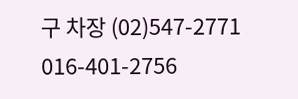구 차장 (02)547-2771 016-401-2756